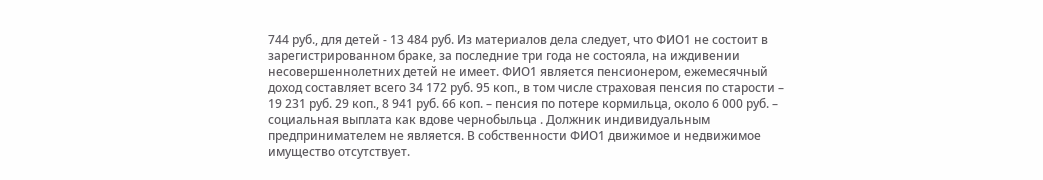744 руб., для детей - 13 484 руб. Из материалов дела следует, что ФИО1 не состоит в зарегистрированном браке, за последние три года не состояла, на иждивении несовершеннолетних детей не имеет. ФИО1 является пенсионером, ежемесячный доход составляет всего 34 172 руб. 95 коп., в том числе страховая пенсия по старости – 19 231 руб. 29 коп., 8 941 руб. 66 коп. – пенсия по потере кормильца, около 6 000 руб. – социальная выплата как вдове чернобыльца . Должник индивидуальным предпринимателем не является. В собственности ФИО1 движимое и недвижимое имущество отсутствует.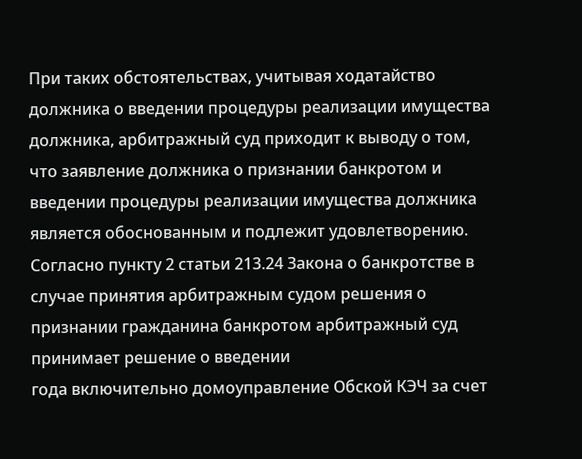При таких обстоятельствах, учитывая ходатайство должника о введении процедуры реализации имущества должника, арбитражный суд приходит к выводу о том, что заявление должника о признании банкротом и введении процедуры реализации имущества должника является обоснованным и подлежит удовлетворению. Согласно пункту 2 статьи 213.24 Закона о банкротстве в случае принятия арбитражным судом решения о признании гражданина банкротом арбитражный суд принимает решение о введении
года включительно домоуправление Обской КЭЧ за счет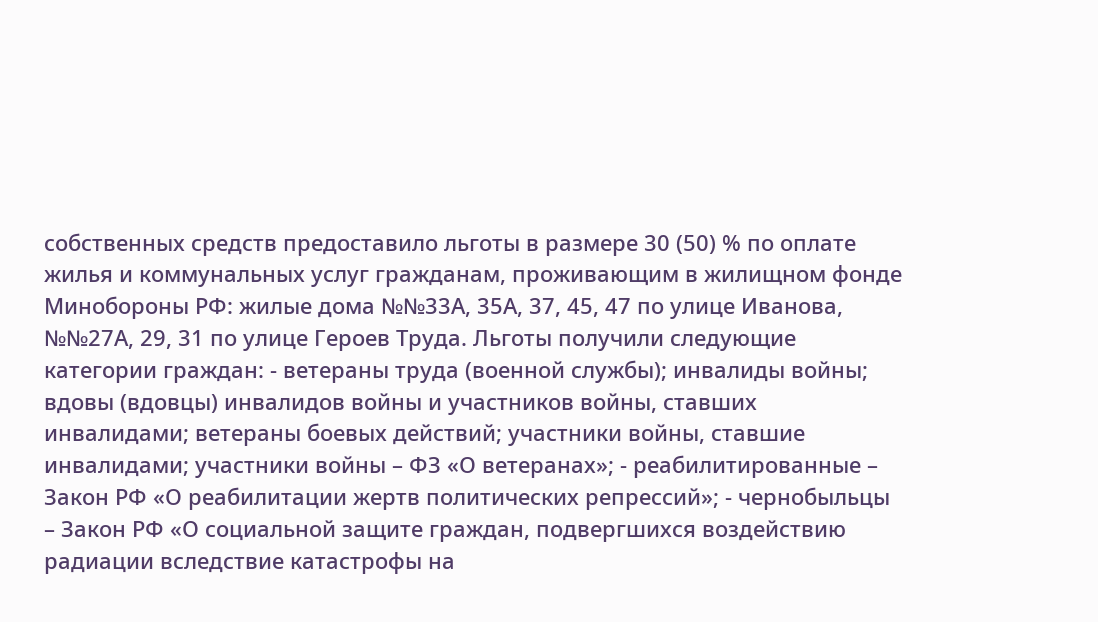собственных средств предоставило льготы в размере 30 (50) % по оплате жилья и коммунальных услуг гражданам, проживающим в жилищном фонде Минобороны РФ: жилые дома №№33А, 35А, 37, 45, 47 по улице Иванова, №№27А, 29, 31 по улице Героев Труда. Льготы получили следующие категории граждан: - ветераны труда (военной службы); инвалиды войны; вдовы (вдовцы) инвалидов войны и участников войны, ставших инвалидами; ветераны боевых действий; участники войны, ставшие инвалидами; участники войны – ФЗ «О ветеранах»; - реабилитированные – Закон РФ «О реабилитации жертв политических репрессий»; - чернобыльцы – Закон РФ «О социальной защите граждан, подвергшихся воздействию радиации вследствие катастрофы на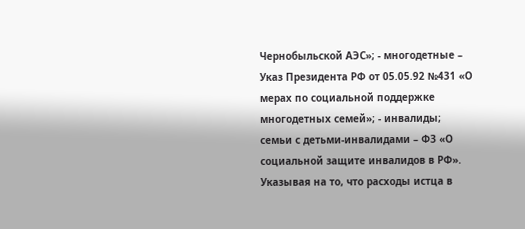Чернобыльской АЭС»; - многодетные – Указ Президента РФ от 05.05.92 №431 «О мерах по социальной поддержке многодетных семей»; - инвалиды; семьи с детьми-инвалидами – ФЗ «О социальной защите инвалидов в РФ». Указывая на то, что расходы истца в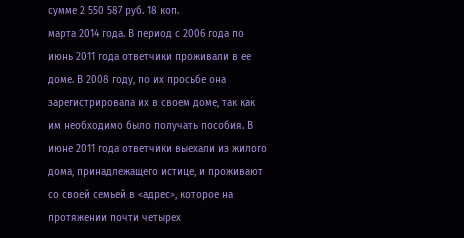сумме 2 550 587 руб. 18 коп.
марта 2014 года. В период с 2006 года по июнь 2011 года ответчики проживали в ее доме. В 2008 году, по их просьбе она зарегистрировала их в своем доме, так как им необходимо было получать пособия. В июне 2011 года ответчики выехали из жилого дома, принадлежащего истице, и проживают со своей семьей в <адрес>, которое на протяжении почти четырех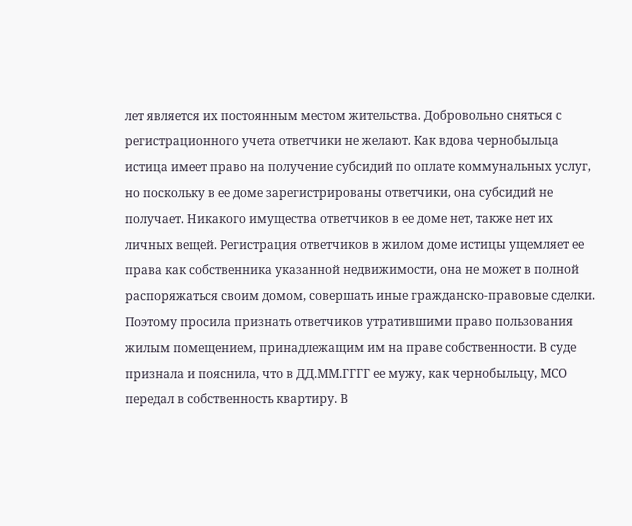лет является их постоянным местом жительства. Добровольно сняться с регистрационного учета ответчики не желают. Как вдова чернобыльца истица имеет право на получение субсидий по оплате коммунальных услуг, но поскольку в ее доме зарегистрированы ответчики, она субсидий не получает. Никакого имущества ответчиков в ее доме нет, также нет их личных вещей. Регистрация ответчиков в жилом доме истицы ущемляет ее права как собственника указанной недвижимости, она не может в полной распоряжаться своим домом, совершать иные гражданско-правовые сделки. Поэтому просила признать ответчиков утратившими право пользования жилым помещением, принадлежащим им на праве собственности. В суде
признала и пояснила, что в ДД.ММ.ГГГГ ее мужу, как чернобыльцу, МСО передал в собственность квартиру. В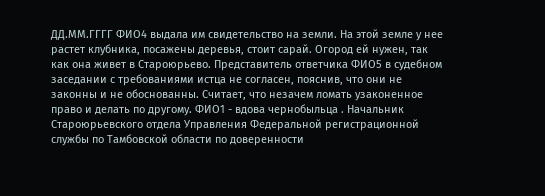ДД.ММ.ГГГГ ФИО4 выдала им свидетельство на земли. На этой земле у нее растет клубника, посажены деревья, стоит сарай. Огород ей нужен, так как она живет в Староюрьево. Представитель ответчика ФИО5 в судебном заседании с требованиями истца не согласен, пояснив, что они не законны и не обоснованны. Считает, что незачем ломать узаконенное право и делать по другому. ФИО1 - вдова чернобыльца . Начальник Староюрьевского отдела Управления Федеральной регистрационной службы по Тамбовской области по доверенности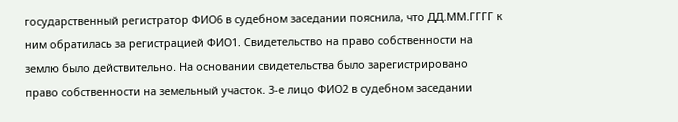государственный регистратор ФИО6 в судебном заседании пояснила, что ДД.ММ.ГГГГ к ним обратилась за регистрацией ФИО1. Свидетельство на право собственности на землю было действительно. На основании свидетельства было зарегистрировано право собственности на земельный участок. 3-е лицо ФИО2 в судебном заседании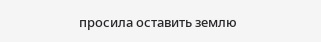просила оставить землю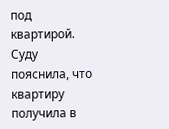под квартирой. Суду пояснила, что квартиру получила в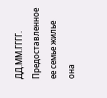ДД.ММ.ГГГГ. Предоставленное ее семье жилье она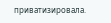приватизировала.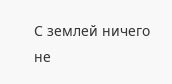С землей ничего не